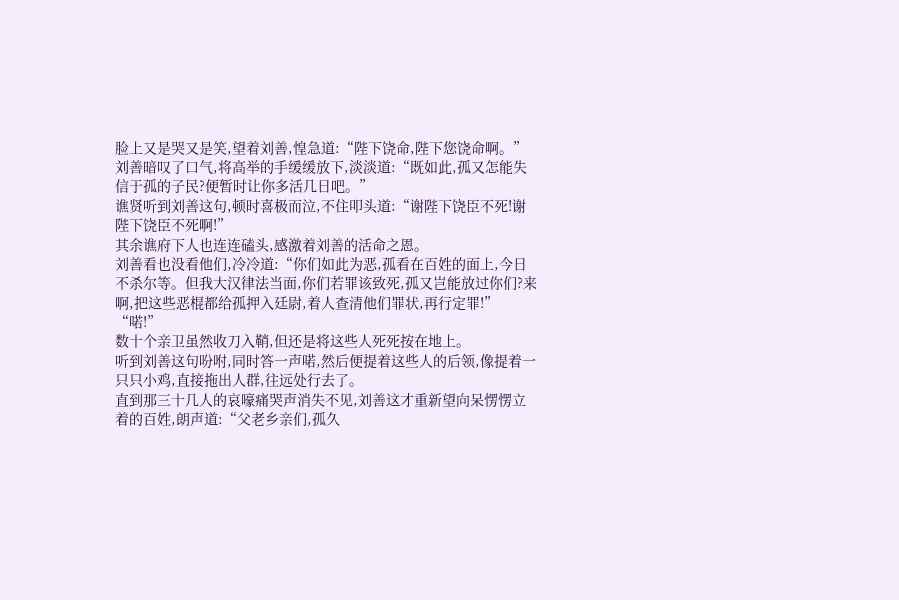脸上又是哭又是笑,望着刘善,惶急道:“陛下饶命,陛下您饶命啊。”
刘善暗叹了口气,将高举的手缓缓放下,淡淡道:“既如此,孤又怎能失信于孤的子民?便暂时让你多活几日吧。”
谯贤听到刘善这句,顿时喜极而泣,不住叩头道:“谢陛下饶臣不死!谢陛下饶臣不死啊!”
其余谯府下人也连连磕头,感激着刘善的活命之恩。
刘善看也没看他们,冷冷道:“你们如此为恶,孤看在百姓的面上,今日不杀尔等。但我大汉律法当面,你们若罪该致死,孤又岂能放过你们?来啊,把这些恶棍都给孤押入廷尉,着人查清他们罪状,再行定罪!”
“喏!”
数十个亲卫虽然收刀入鞘,但还是将这些人死死按在地上。
听到刘善这句吩咐,同时答一声喏,然后便提着这些人的后领,像提着一只只小鸡,直接拖出人群,往远处行去了。
直到那三十几人的哀嚎痛哭声消失不见,刘善这才重新望向呆愣愣立着的百姓,朗声道:“父老乡亲们,孤久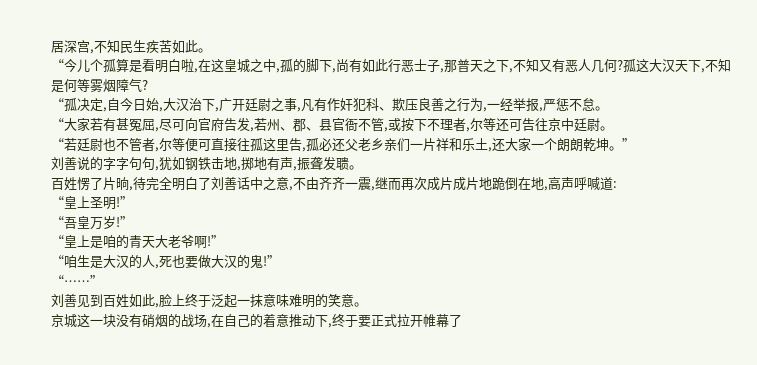居深宫,不知民生疾苦如此。
“今儿个孤算是看明白啦,在这皇城之中,孤的脚下,尚有如此行恶士子,那普天之下,不知又有恶人几何?孤这大汉天下,不知是何等雾烟障气?
“孤决定,自今日始,大汉治下,广开廷尉之事,凡有作奸犯科、欺压良善之行为,一经举报,严惩不怠。
“大家若有甚冤屈,尽可向官府告发,若州、郡、县官衙不管,或按下不理者,尔等还可告往京中廷尉。
“若廷尉也不管者,尔等便可直接往孤这里告,孤必还父老乡亲们一片祥和乐土,还大家一个朗朗乾坤。”
刘善说的字字句句,犹如钢铁击地,掷地有声,振聋发聩。
百姓愣了片晌,待完全明白了刘善话中之意,不由齐齐一震,继而再次成片成片地跪倒在地,高声呼喊道:
“皇上圣明!”
“吾皇万岁!”
“皇上是咱的青天大老爷啊!”
“咱生是大汉的人,死也要做大汉的鬼!”
“……”
刘善见到百姓如此,脸上终于泛起一抹意味难明的笑意。
京城这一块没有硝烟的战场,在自己的着意推动下,终于要正式拉开帷幕了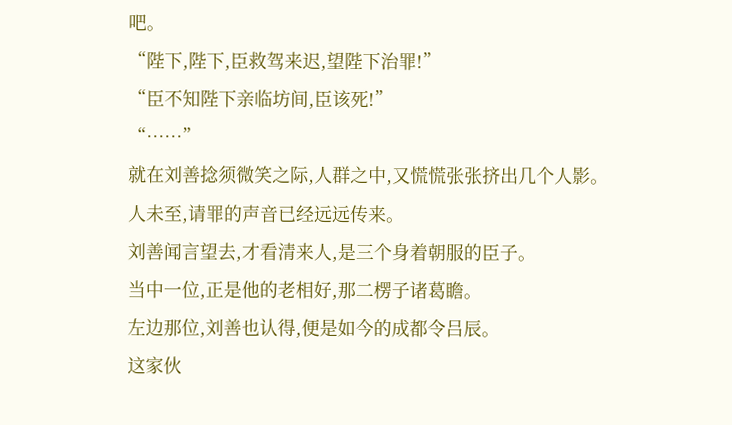吧。
“陛下,陛下,臣救驾来迟,望陛下治罪!”
“臣不知陛下亲临坊间,臣该死!”
“……”
就在刘善捻须微笑之际,人群之中,又慌慌张张挤出几个人影。
人未至,请罪的声音已经远远传来。
刘善闻言望去,才看清来人,是三个身着朝服的臣子。
当中一位,正是他的老相好,那二楞子诸葛瞻。
左边那位,刘善也认得,便是如今的成都令吕辰。
这家伙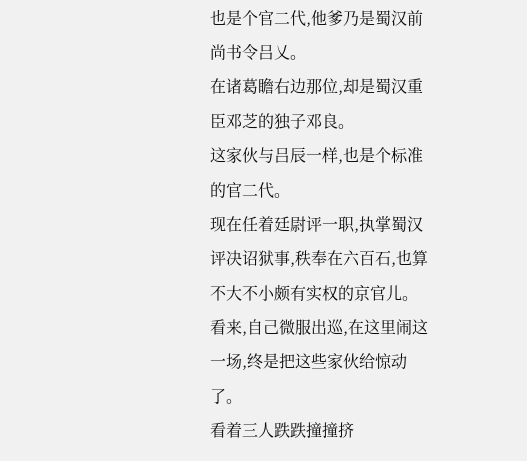也是个官二代,他爹乃是蜀汉前尚书令吕乂。
在诸葛瞻右边那位,却是蜀汉重臣邓芝的独子邓良。
这家伙与吕辰一样,也是个标准的官二代。
现在任着廷尉评一职,执掌蜀汉评决诏狱事,秩奉在六百石,也算不大不小颇有实权的京官儿。
看来,自己微服出巡,在这里闹这一场,终是把这些家伙给惊动了。
看着三人跌跌撞撞挤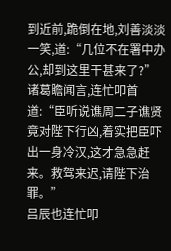到近前,跪倒在地,刘善淡淡一笑,道:“几位不在署中办公,却到这里干甚来了?”
诸葛瞻闻言,连忙叩首道:“臣听说谯周二子谯贤竟对陛下行凶,着实把臣吓出一身冷汉,这才急急赶来。救驾来迟,请陛下治罪。”
吕辰也连忙叩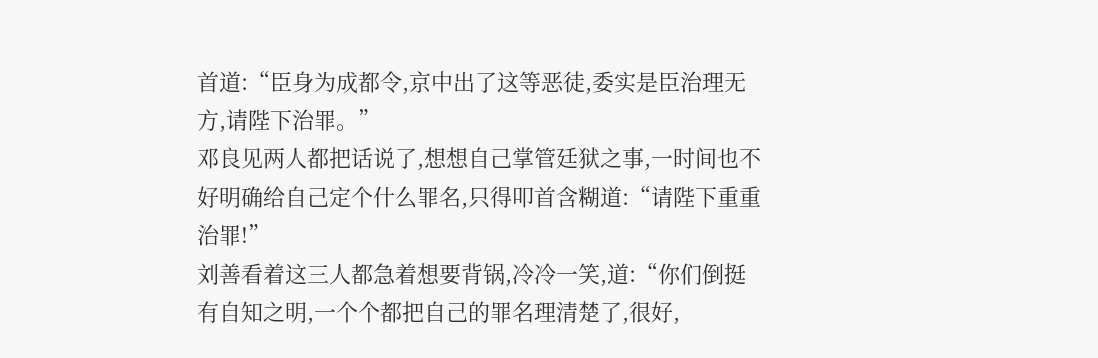首道:“臣身为成都令,京中出了这等恶徒,委实是臣治理无方,请陛下治罪。”
邓良见两人都把话说了,想想自己掌管廷狱之事,一时间也不好明确给自己定个什么罪名,只得叩首含糊道:“请陛下重重治罪!”
刘善看着这三人都急着想要背锅,冷冷一笑,道:“你们倒挺有自知之明,一个个都把自己的罪名理清楚了,很好,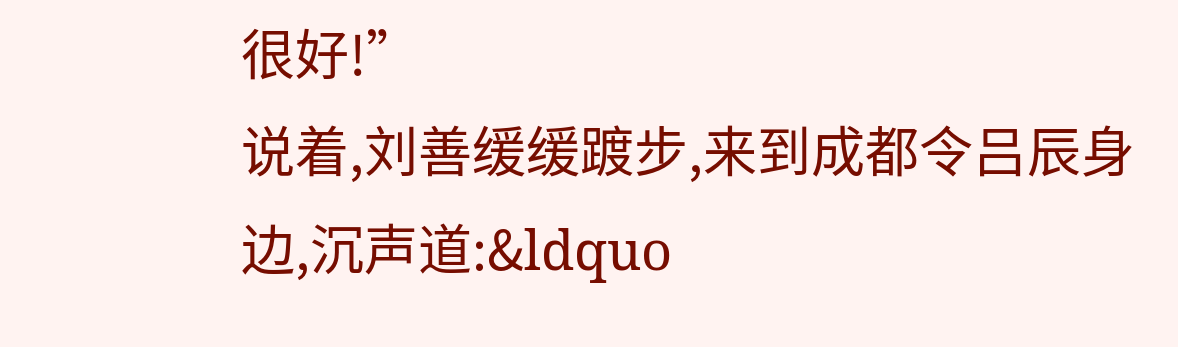很好!”
说着,刘善缓缓踱步,来到成都令吕辰身边,沉声道:&ldquo